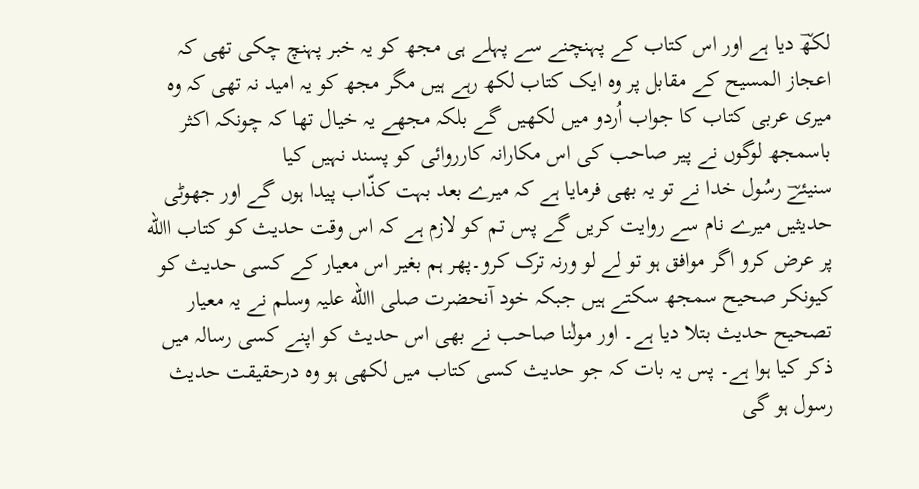لکھؔ دیا ہے اور اس کتاب کے پہنچنے سے پہلے ہی مجھ کو یہ خبر پہنچ چکی تھی کہ اعجاز المسیح کے مقابل پر وہ ایک کتاب لکھ رہے ہیں مگر مجھ کو یہ امید نہ تھی کہ وہ میری عربی کتاب کا جواب اُردو میں لکھیں گے بلکہ مجھے یہ خیال تھا کہ چونکہ اکثر باسمجھ لوگوں نے پیر صاحب کی اس مکارانہ کارروائی کو پسند نہیں کیا
سنیئےؔ رسُول خدا نے تو یہ بھی فرمایا ہے کہ میرے بعد بہت کذّاب پیدا ہوں گے اور جھوٹی حدیثیں میرے نام سے روایت کریں گے پس تم کو لازم ہے کہ اس وقت حدیث کو کتاب االله پر عرض کرو اگر موافق ہو تو لے لو ورنہ ترک کرو۔پھر ہم بغیر اس معیار کے کسی حدیث کو کیونکر صحیح سمجھ سکتے ہیں جبکہ خود آنحضرت صلی االله علیہ وسلم نے یہ معیار تصحیح حدیث بتلا دیا ہے۔ اور مولٰنا صاحب نے بھی اس حدیث کو اپنے کسی رسالہ میں ذکر کیا ہوا ہے۔ پس یہ بات کہ جو حدیث کسی کتاب میں لکھی ہو وہ درحقیقت حدیث رسول ہو گی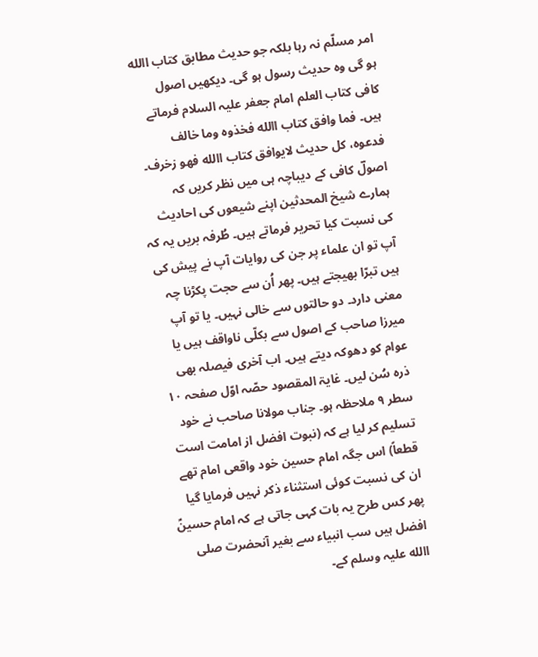امر مسلّم نہ رہا بلکہ جو حدیث مطابق کتاب االله ہو گی وہ حدیث رسول ہو گی۔ دیکھیں اصول کافی کتاب العلم امام جعفر علیہ السلام فرماتے ہیں۔ فما وافق کتاب االله فخذوہ وما خالف فدعوہ، کل حدیث لایوافق کتاب االله فھو زخرف۔ اصولؔ کافی کے دیباچہ ہی میں نظر کریں کہ ہمارے شیخ المحدثین اپنے شیعوں کی احادیث کی نسبت کیا تحریر فرماتے ہیں۔ طُرفہ بریں یہ کہ آپ تو ان علماء پر جن کی روایات آپ نے پیش کی ہیں تبرّا بھیجتے ہیں۔ پھر اُن سے حجت پکڑنا چہ معنی دارد۔ دو حالتوں سے خالی نہیں۔ یا تو آپ میرزا صاحب کے اصول سے بکلّی ناواقف ہیں یا عوام کو دھوکہ دیتے ہیں۔ اب آخری فیصلہ بھی ذرہ سُن لیں۔ غایۃ المقصود حصّہ اوّل صفحہ ۱۰ سطر ۹ ملاحظہ ہو۔ جناب مولانا صاحب نے خود تسلیم کر لیا ہے کہ (نبوت افضل از امامت است قطعاً) اس جگہ امام حسین خود واقعی امام تھے ان کی نسبت کوئی استثناء ذکر نہیں فرمایا گیا پھر کس طرح یہ بات کہی جاتی ہے کہ امام حسینؑ افضل ہیں سب انبیاء سے بغیر آنحضرت صلی االله علیہ وسلم کے۔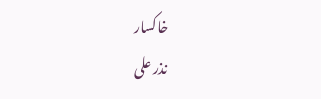خاکسار
نذر علی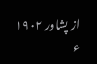از پشاور ۱۹۰۲ ء